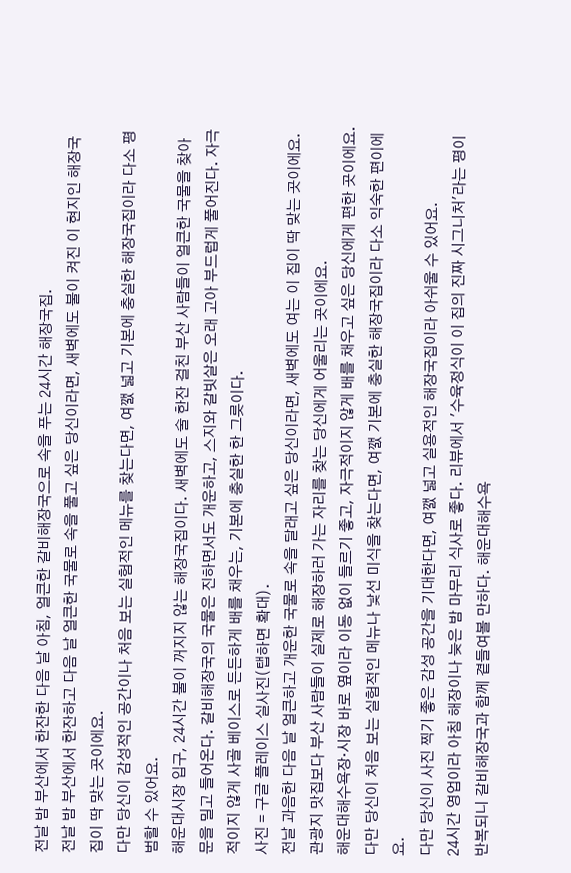전날 밤 부산에서 한잔한 다음 날 아침, 얼큰한 갈비해장국으로 속을 푸는 24시간 해장국집.
전날 밤 부산에서 한잔하고 다음 날 얼큰한 국물로 속을 풀고 싶은 당신이라면, 새벽에도 불이 켜진 이 현지인 해장국집이 딱 맞는 곳이에요.
다만 당신이 감성적인 공간이나 처음 보는 실험적인 메뉴를 찾는다면, 여깴 넓고 기본에 충실한 해장국집이라 다소 평범할 수 있어요.
해운대시장 입구, 24시간 불이 꺼지지 않는 해장국집이다. 새벽에도 술 한잔 걸친 부산 사람들이 얼큰한 국물을 찾아 문을 밀고 들어온다. 갈비해장국의 국물은 진하면서도 개운하고, 스지와 갈빗살은 오래 고아 부드럽게 풀어진다. 자극적이지 않게 사골 베이스로 든든하게 배를 채우는, 기본에 충실한 한 그릇이다.
사진 = 구글 플레이스 실사진(탭하면 확대).
전날 과음한 다음 날 얼큰하고 개운한 국물로 속을 달래고 싶은 당신이라면, 새벽에도 여는 이 집이 딱 맞는 곳이에요.
관광지 맛집보다 부산 사람들이 실제로 해장하러 가는 자리를 찾는 당신에게 어울리는 곳이에요.
해운대해수욕장·시장 바로 옆이라 이동 없이 들르기 좋고, 자극적이지 않게 배를 채우고 싶은 당신에게 편한 곳이에요.
다만 당신이 처음 보는 실험적인 메뉴나 낯선 미식을 찾는다면, 여깴 기본에 충실한 해장국집이라 다소 익숙한 편이에요.
다만 당신이 사진 찍기 좋은 감성 공간을 기대한다면, 여깴 넓고 실용적인 해장국집이라 아쉬울 수 있어요.
24시간 영업이라 아침 해장이나 늦은 밤 마무리 식사로 좋다. 리뷰에서 '수육정식이 이 집의 진짜 시그니처'라는 평이 반복되니 갈비해장국과 함께 곁들여볼 만하다. 해운대해수욕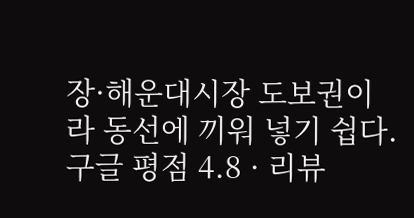장·해운대시장 도보권이라 동선에 끼워 넣기 쉽다.
구글 평점 4.8 · 리뷰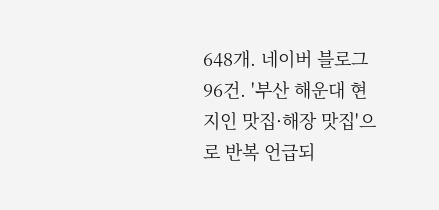648개. 네이버 블로그 96건. '부산 해운대 현지인 맛집·해장 맛집'으로 반복 언급되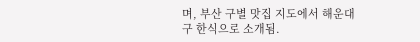며, 부산 구별 맛집 지도에서 해운대구 한식으로 소개됨.